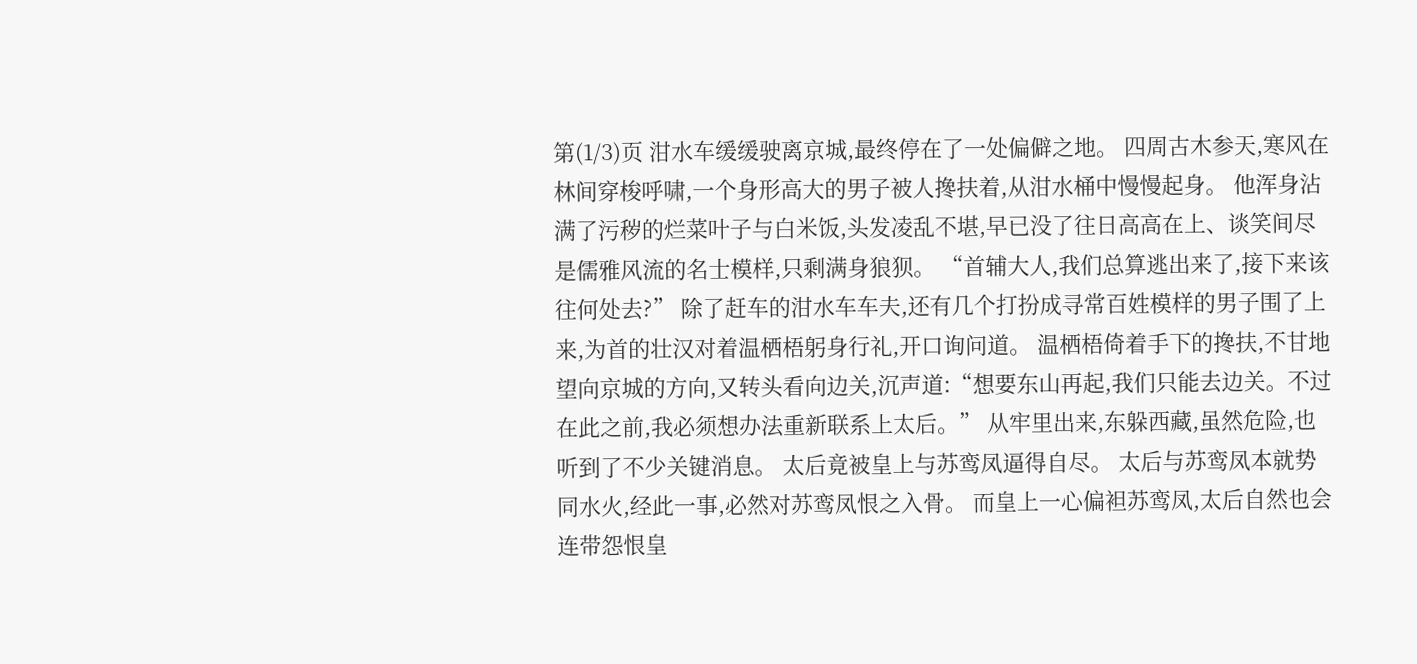第(1/3)页 泔水车缓缓驶离京城,最终停在了一处偏僻之地。 四周古木参天,寒风在林间穿梭呼啸,一个身形高大的男子被人搀扶着,从泔水桶中慢慢起身。 他浑身沾满了污秽的烂菜叶子与白米饭,头发凌乱不堪,早已没了往日高高在上、谈笑间尽是儒雅风流的名士模样,只剩满身狼狈。 “首辅大人,我们总算逃出来了,接下来该往何处去?” 除了赶车的泔水车车夫,还有几个打扮成寻常百姓模样的男子围了上来,为首的壮汉对着温栖梧躬身行礼,开口询问道。 温栖梧倚着手下的搀扶,不甘地望向京城的方向,又转头看向边关,沉声道:“想要东山再起,我们只能去边关。不过在此之前,我必须想办法重新联系上太后。” 从牢里出来,东躲西藏,虽然危险,也听到了不少关键消息。 太后竟被皇上与苏鸾凤逼得自尽。 太后与苏鸾凤本就势同水火,经此一事,必然对苏鸾凤恨之入骨。 而皇上一心偏袒苏鸾凤,太后自然也会连带怨恨皇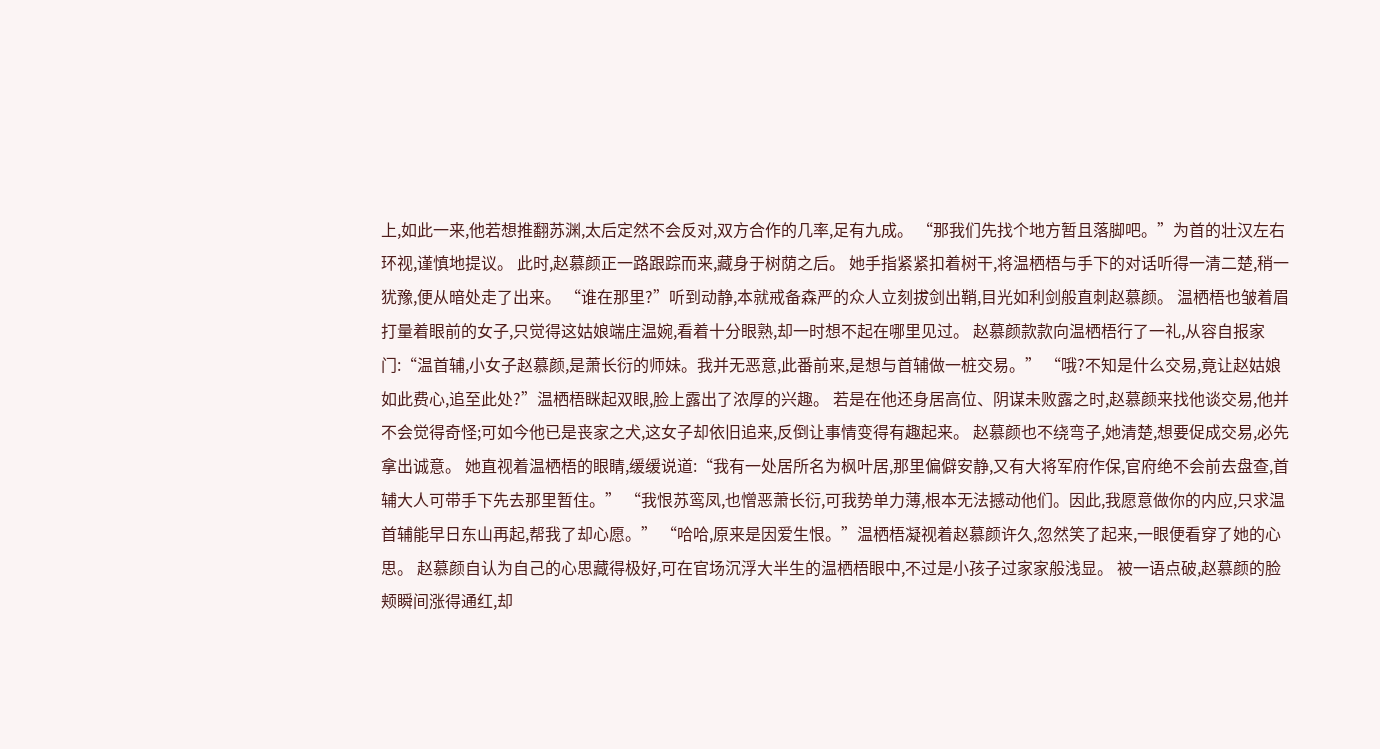上,如此一来,他若想推翻苏渊,太后定然不会反对,双方合作的几率,足有九成。 “那我们先找个地方暂且落脚吧。”为首的壮汉左右环视,谨慎地提议。 此时,赵慕颜正一路跟踪而来,藏身于树荫之后。 她手指紧紧扣着树干,将温栖梧与手下的对话听得一清二楚,稍一犹豫,便从暗处走了出来。 “谁在那里?”听到动静,本就戒备森严的众人立刻拔剑出鞘,目光如利剑般直刺赵慕颜。 温栖梧也皱着眉打量着眼前的女子,只觉得这姑娘端庄温婉,看着十分眼熟,却一时想不起在哪里见过。 赵慕颜款款向温栖梧行了一礼,从容自报家门:“温首辅,小女子赵慕颜,是萧长衍的师妹。我并无恶意,此番前来,是想与首辅做一桩交易。” “哦?不知是什么交易,竟让赵姑娘如此费心,追至此处?”温栖梧眯起双眼,脸上露出了浓厚的兴趣。 若是在他还身居高位、阴谋未败露之时,赵慕颜来找他谈交易,他并不会觉得奇怪;可如今他已是丧家之犬,这女子却依旧追来,反倒让事情变得有趣起来。 赵慕颜也不绕弯子,她清楚,想要促成交易,必先拿出诚意。 她直视着温栖梧的眼睛,缓缓说道:“我有一处居所名为枫叶居,那里偏僻安静,又有大将军府作保,官府绝不会前去盘查,首辅大人可带手下先去那里暂住。” “我恨苏鸾凤,也憎恶萧长衍,可我势单力薄,根本无法撼动他们。因此,我愿意做你的内应,只求温首辅能早日东山再起,帮我了却心愿。” “哈哈,原来是因爱生恨。”温栖梧凝视着赵慕颜许久,忽然笑了起来,一眼便看穿了她的心思。 赵慕颜自认为自己的心思藏得极好,可在官场沉浮大半生的温栖梧眼中,不过是小孩子过家家般浅显。 被一语点破,赵慕颜的脸颊瞬间涨得通红,却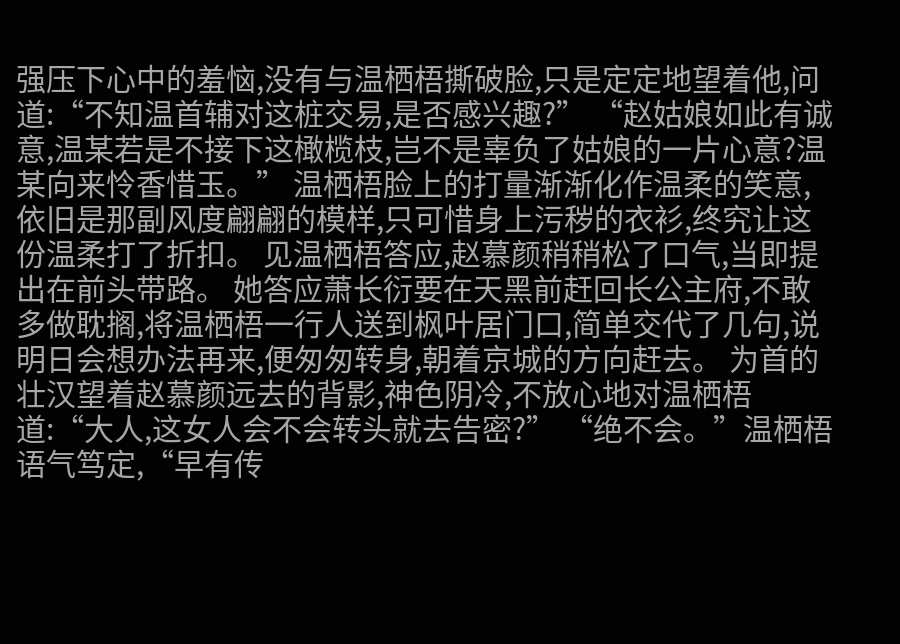强压下心中的羞恼,没有与温栖梧撕破脸,只是定定地望着他,问道:“不知温首辅对这桩交易,是否感兴趣?” “赵姑娘如此有诚意,温某若是不接下这橄榄枝,岂不是辜负了姑娘的一片心意?温某向来怜香惜玉。” 温栖梧脸上的打量渐渐化作温柔的笑意,依旧是那副风度翩翩的模样,只可惜身上污秽的衣衫,终究让这份温柔打了折扣。 见温栖梧答应,赵慕颜稍稍松了口气,当即提出在前头带路。 她答应萧长衍要在天黑前赶回长公主府,不敢多做耽搁,将温栖梧一行人送到枫叶居门口,简单交代了几句,说明日会想办法再来,便匆匆转身,朝着京城的方向赶去。 为首的壮汉望着赵慕颜远去的背影,神色阴冷,不放心地对温栖梧道:“大人,这女人会不会转头就去告密?” “绝不会。”温栖梧语气笃定,“早有传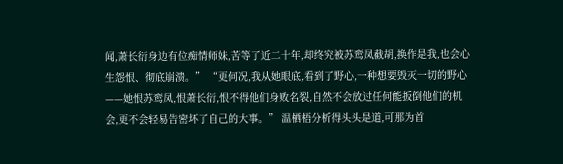闻,萧长衍身边有位痴情师妹,苦等了近二十年,却终究被苏鸾凤截胡,换作是我,也会心生怨恨、彻底崩溃。” “更何况,我从她眼底,看到了野心,一种想要毁灭一切的野心——她恨苏鸾凤,恨萧长衍,恨不得他们身败名裂,自然不会放过任何能扳倒他们的机会,更不会轻易告密坏了自己的大事。” 温栖梧分析得头头是道,可那为首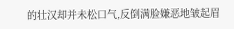的壮汉却并未松口气,反倒满脸嫌恶地皱起眉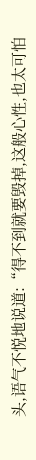头,语气不悦地说道:“得不到就要毁掉,这般心性,也太可怕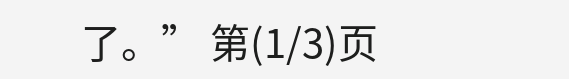了。” 第(1/3)页